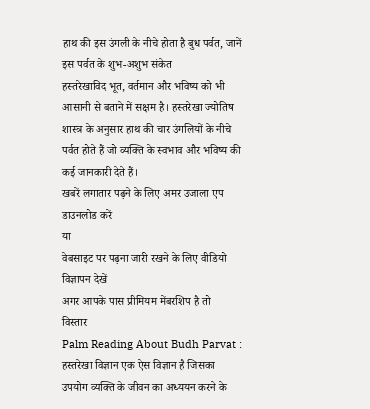हाथ की इस उंगली के नीचे होता है बुध पर्वत, जानें इस पर्वत के शुभ-अशुभ संकेत
हस्तरेखाविद भूत, वर्तमान और भविष्य को भी आसानी से बताने में सक्षम है। हस्तरेखा ज्योतिष शास्त्र के अनुसार हाथ की चार उंगलियों के नीचे पर्वत होते हैं जो व्यक्ति के स्वभाव और भविष्य की कई जानकारी देते हैं।
खबरें लगातार पढ़ने के लिए अमर उजाला एप डाउनलोड करें
या
वेबसाइट पर पढ़ना जारी रखने के लिए वीडियो विज्ञापन देखें
अगर आपके पास प्रीमियम मेंबरशिप है तो
विस्तार
Palm Reading About Budh Parvat : हस्तरेखा विज्ञान एक ऐस विज्ञान है जिसका उपयोग व्यक्ति के जीवन का अध्ययन करने के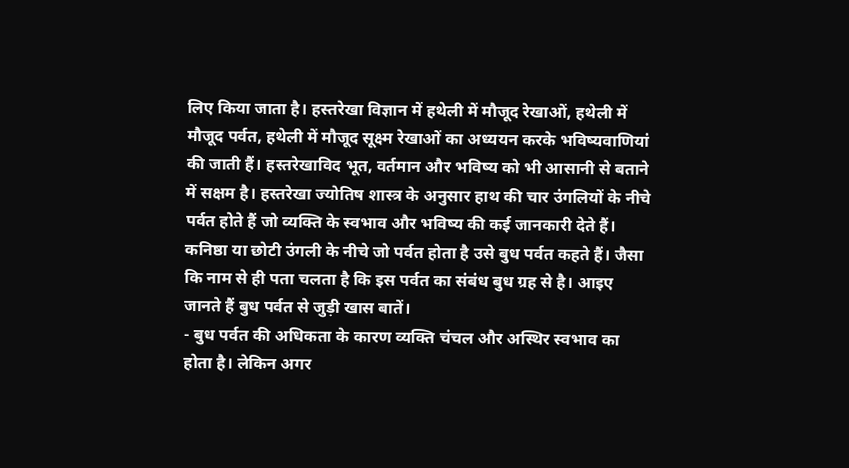लिए किया जाता है। हस्तरेखा विज्ञान में हथेली में मौजूद रेखाओं, हथेली में मौजूद पर्वत, हथेली में मौजूद सूक्ष्म रेखाओं का अध्ययन करके भविष्यवाणियां की जाती हैं। हस्तरेखाविद भूत, वर्तमान और भविष्य को भी आसानी से बताने में सक्षम है। हस्तरेखा ज्योतिष शास्त्र के अनुसार हाथ की चार उंगलियों के नीचे पर्वत होते हैं जो व्यक्ति के स्वभाव और भविष्य की कई जानकारी देते हैं। कनिष्ठा या छोटी उंगली के नीचे जो पर्वत होता है उसे बुध पर्वत कहते हैं। जैसा कि नाम से ही पता चलता है कि इस पर्वत का संबंध बुध ग्रह से है। आइए जानते हैं बुध पर्वत से जुड़ी खास बातें।
- बुध पर्वत की अधिकता के कारण व्यक्ति चंचल और अस्थिर स्वभाव का होता है। लेकिन अगर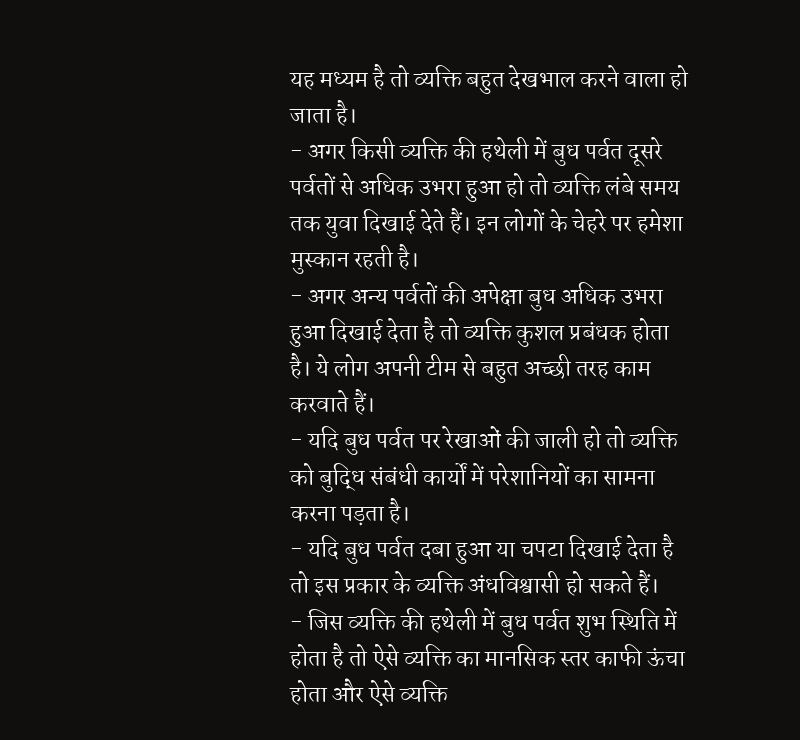यह मध्यम है तो व्यक्ति बहुत देखभाल करने वाला हो जाता है।
- अगर किसी व्यक्ति की हथेली में बुध पर्वत दूसरे पर्वतों से अधिक उभरा हुआ हो तो व्यक्ति लंबे समय तक युवा दिखाई देते हैं। इन लोगों के चेहरे पर हमेशा मुस्कान रहती है।
- अगर अन्य पर्वतों की अपेक्षा बुध अधिक उभरा हुआ दिखाई देता है तो व्यक्ति कुशल प्रबंधक होता है। ये लोग अपनी टीम से बहुत अच्छी तरह काम करवाते हैं।
- यदि बुध पर्वत पर रेखाओं की जाली हो तो व्यक्ति को बुद्धि संबंधी कार्यों में परेशानियों का सामना करना पड़ता है।
- यदि बुध पर्वत दबा हुआ या चपटा दिखाई देता है तो इस प्रकार के व्यक्ति अंधविश्वासी हो सकते हैं।
- जिस व्यक्ति की हथेली में बुध पर्वत शुभ स्थिति में होता है तो ऐसे व्यक्ति का मानसिक स्तर काफी ऊंचा होता और ऐसे व्यक्ति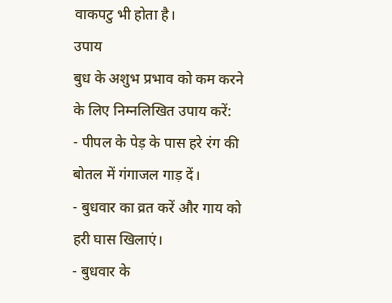वाकपटु भी होता है।
उपाय
बुध के अशुभ प्रभाव को कम करने के लिए निम्नलिखित उपाय करें:
- पीपल के पेड़ के पास हरे रंग की बोतल में गंगाजल गाड़ दें।
- बुधवार का व्रत करें और गाय को हरी घास खिलाएं।
- बुधवार के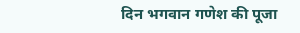दिन भगवान गणेश की पूजा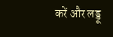करें और लड्डू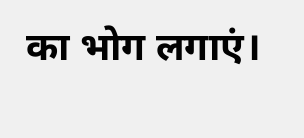का भोग लगाएं।